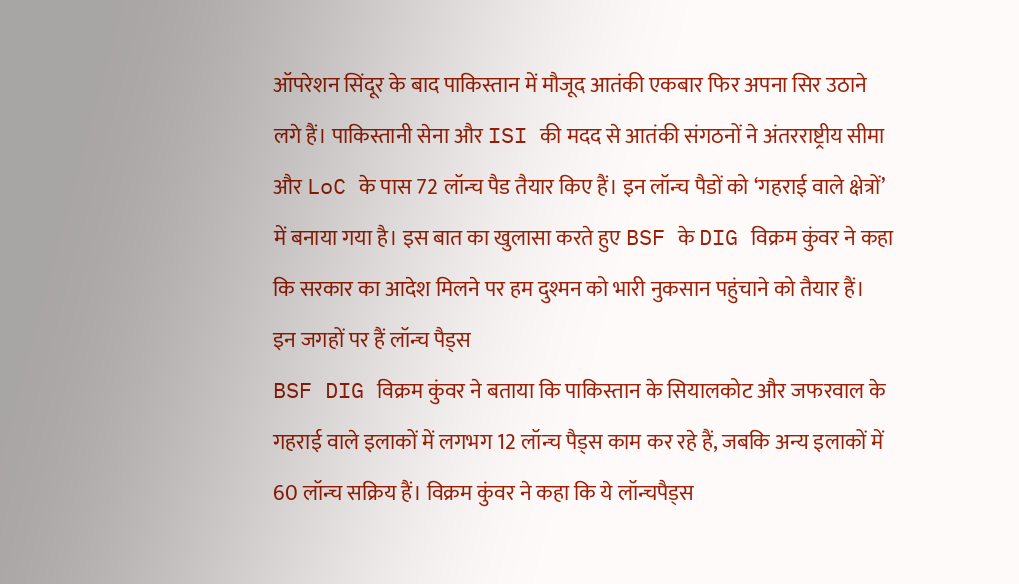ऑपरेशन सिंदूर के बाद पाकिस्तान में मौजूद आतंकी एकबार फिर अपना सिर उठाने लगे हैं। पाकिस्तानी सेना और ISI की मदद से आतंकी संगठनों ने अंतरराष्ट्रीय सीमा और LoC के पास 72 लॉन्च पैड तैयार किए हैं। इन लॉन्च पैडों को ‘गहराई वाले क्षेत्रों’ में बनाया गया है। इस बात का खुलासा करते हुए BSF के DIG विक्रम कुंवर ने कहा कि सरकार का आदेश मिलने पर हम दुश्मन को भारी नुकसान पहुंचाने को तैयार हैं।
इन जगहों पर हैं लॉन्च पैड्स
BSF DIG विक्रम कुंवर ने बताया कि पाकिस्तान के सियालकोट और जफरवाल के गहराई वाले इलाकों में लगभग 12 लॉन्च पैड्स काम कर रहे हैं, जबकि अन्य इलाकों में 60 लॉन्च सक्रिय हैं। विक्रम कुंवर ने कहा कि ये लॉन्चपैड्स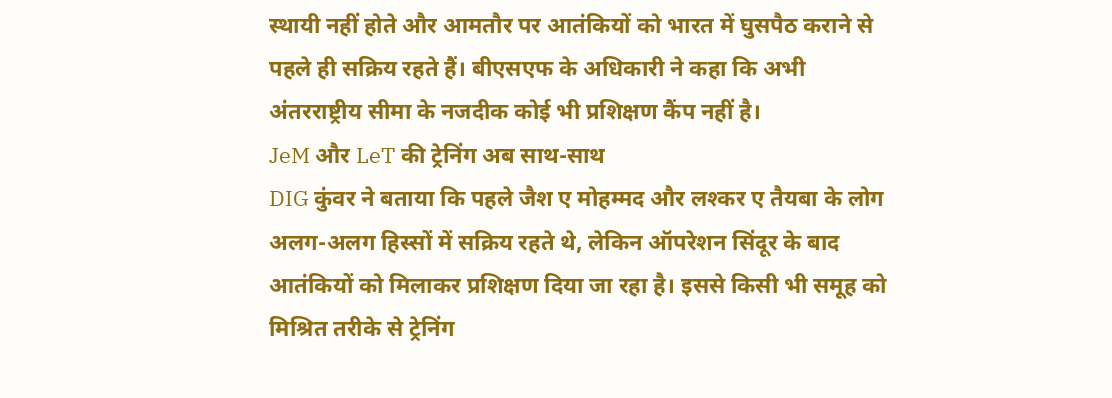स्थायी नहीं होते और आमतौर पर आतंकियों को भारत में घुसपैठ कराने से पहले ही सक्रिय रहते हैं। बीएसएफ के अधिकारी ने कहा कि अभी अंतरराष्ट्रीय सीमा के नजदीक कोई भी प्रशिक्षण कैंप नहीं है।
JeM और LeT की ट्रेनिंग अब साथ-साथ
DIG कुंवर ने बताया कि पहले जैश ए मोहम्मद और लश्कर ए तैयबा के लोग अलग-अलग हिस्सों में सक्रिय रहते थे, लेकिन ऑपरेशन सिंदूर के बाद आतंकियों को मिलाकर प्रशिक्षण दिया जा रहा है। इससे किसी भी समूह को मिश्रित तरीके से ट्रेनिंग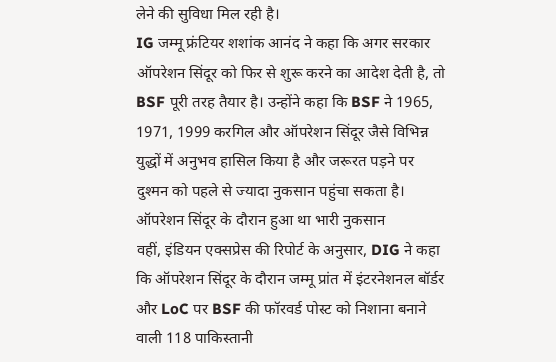लेने की सुविधा मिल रही है।
IG जम्मू फ्रंटियर शशांक आनंद ने कहा कि अगर सरकार ऑपरेशन सिंदूर को फिर से शुरू करने का आदेश देती है, तो BSF पूरी तरह तैयार है। उन्होंने कहा कि BSF ने 1965, 1971, 1999 करगिल और ऑपरेशन सिंदूर जैसे विभिन्न युद्धों में अनुभव हासिल किया है और जरूरत पड़ने पर दुश्मन को पहले से ज्यादा नुकसान पहुंचा सकता है।
ऑपरेशन सिंदूर के दौरान हुआ था भारी नुकसान
वहीं, इंडियन एक्सप्रेस की रिपोर्ट के अनुसार, DIG ने कहा कि ऑपरेशन सिंदूर के दौरान जम्मू प्रांत में इंटरनेशनल बॉर्डर और LoC पर BSF की फॉरवर्ड पोस्ट को निशाना बनाने वाली 118 पाकिस्तानी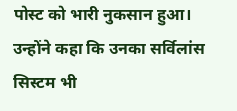पोस्ट को भारी नुकसान हुआ। उन्होंने कहा कि उनका सर्विलांस सिस्टम भी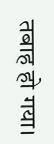तबाह हो गया।